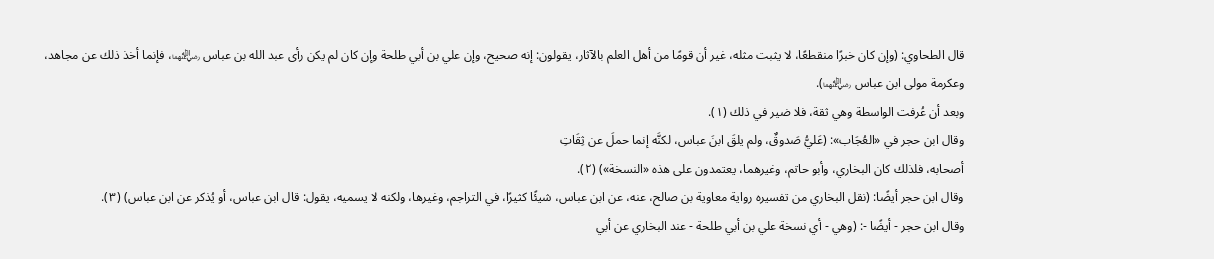قال الطحاوي: (وإن كان خبرًا منقطعًا، لا يثبت مثله، غير أن قومًا من أهل العلم بالآثار، يقولون: إنه صحيح، وإن علي بن أبي طلحة وإن كان لم يكن رأى عبد الله بن عباس ﵄، فإنما أخذ ذلك عن مجاهد، وعكرمة مولى ابن عباس ﵄).
وبعد أن عُرفت الواسطة وهي ثقة، فلا ضير في ذلك (١).
وقال ابن حجر في «العُجَاب»: (عَليُّ صَدوقٌ، ولم يلقَ ابنَ عباس، لكنَّه إنما حملَ عن ثِقَاتِ
أصحابه، فلذلك كان البخاري، وأبو حاتم، وغيرهما، يعتمدون على هذه «النسخة») (٢).
وقال ابن حجر أيضًا: (نقل البخاري من تفسيره رواية معاوية بن صالح، عنه، عن ابن عباس، شيئًا كثيرًا، في التراجم، وغيرها، ولكنه لا يسميه، يقول: قال ابن عباس، أو يُذكر عن ابن عباس) (٣).
وقال ابن حجر - أيضًا -: (وهي - أي نسخة علي بن أبي طلحة - عند البخاري عن أبي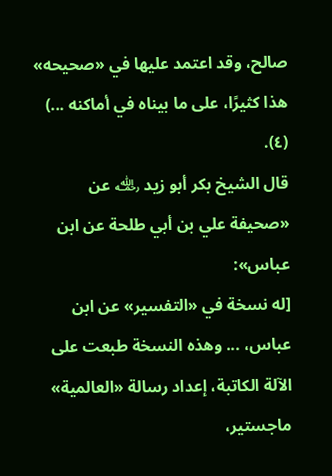صالح، وقد اعتمد عليها في «صحيحه» هذا كثيرًا، على ما بيناه في أماكنه ...) (٤).
قال الشيخ بكر أبو زيد ﵀ عن «صحيفة علي بن أبي طلحة عن ابن عباس»:
[له نسخة في «التفسير» عن ابن عباس، ... وهذه النسخة طبعت على الآلة الكاتبة، إعداد رسالة «العالمية» ماجستير،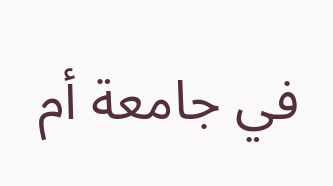في جامعة أم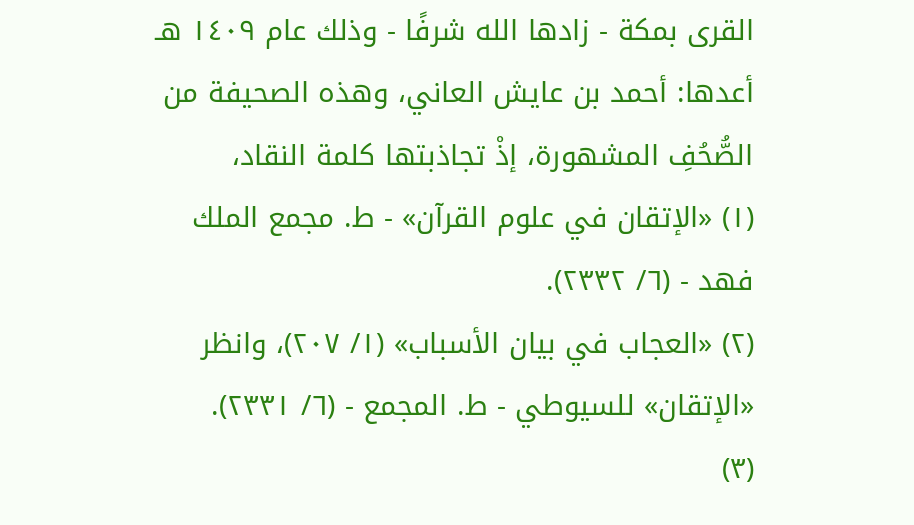القرى بمكة - زادها الله شرفًا - وذلك عام ١٤٠٩ هـ أعدها: أحمد بن عايش العاني، وهذه الصحيفة من الصُّحُفِ المشهورة، إذْ تجاذبتها كلمة النقاد،
(١) «الإتقان في علوم القرآن» - ط. مجمع الملك فهد - (٦/ ٢٣٣٢).
(٢) «العجاب في بيان الأسباب» (١/ ٢٠٧)، وانظر «الإتقان» للسيوطي - ط. المجمع - (٦/ ٢٣٣١).
(٣)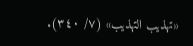«تهذيب التهذيب» (٧/ ٣٤٠).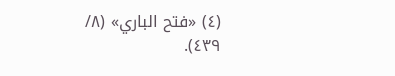(٤) «فتح الباري» (٨/ ٤٣٩).